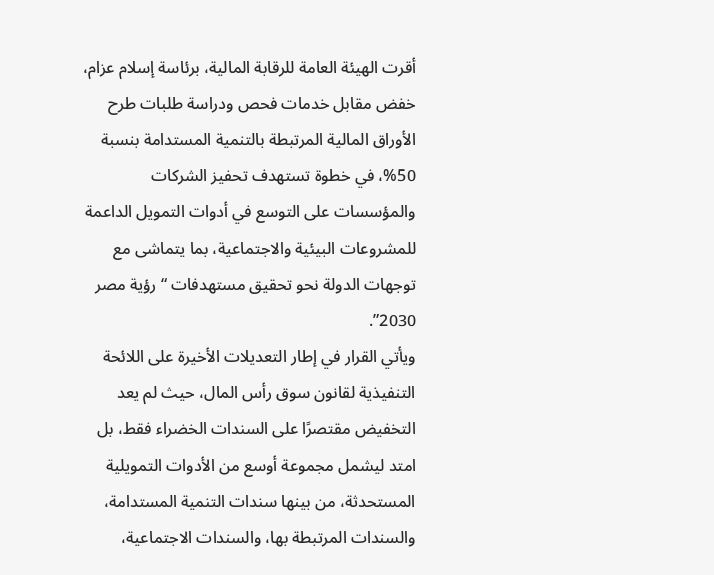أقرت الهيئة العامة للرقابة المالية، برئاسة إسلام عزام، خفض مقابل خدمات فحص ودراسة طلبات طرح الأوراق المالية المرتبطة بالتنمية المستدامة بنسبة 50%، في خطوة تستهدف تحفيز الشركات والمؤسسات على التوسع في أدوات التمويل الداعمة للمشروعات البيئية والاجتماعية، بما يتماشى مع توجهات الدولة نحو تحقيق مستهدفات “رؤية مصر 2030”.
ويأتي القرار في إطار التعديلات الأخيرة على اللائحة التنفيذية لقانون سوق رأس المال، حيث لم يعد التخفيض مقتصرًا على السندات الخضراء فقط، بل امتد ليشمل مجموعة أوسع من الأدوات التمويلية المستحدثة، من بينها سندات التنمية المستدامة، والسندات المرتبطة بها، والسندات الاجتماعية،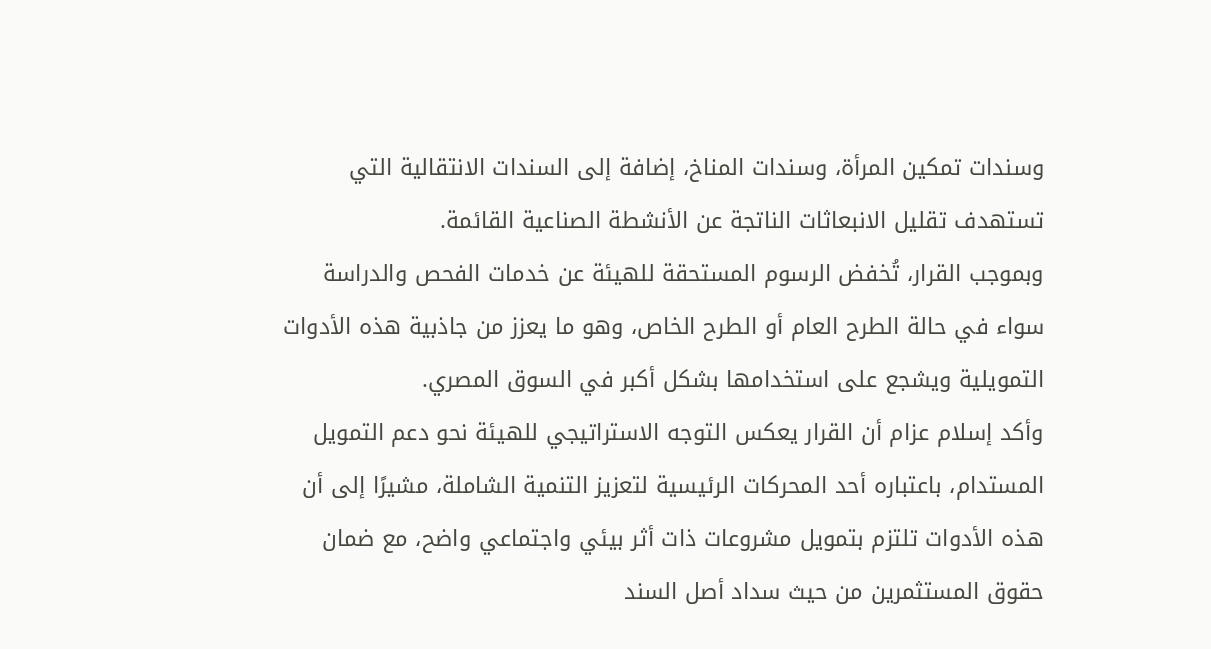وسندات تمكين المرأة، وسندات المناخ، إضافة إلى السندات الانتقالية التي تستهدف تقليل الانبعاثات الناتجة عن الأنشطة الصناعية القائمة.
وبموجب القرار، تُخفض الرسوم المستحقة للهيئة عن خدمات الفحص والدراسة سواء في حالة الطرح العام أو الطرح الخاص، وهو ما يعزز من جاذبية هذه الأدوات التمويلية ويشجع على استخدامها بشكل أكبر في السوق المصري.
وأكد إسلام عزام أن القرار يعكس التوجه الاستراتيجي للهيئة نحو دعم التمويل المستدام، باعتباره أحد المحركات الرئيسية لتعزيز التنمية الشاملة، مشيرًا إلى أن هذه الأدوات تلتزم بتمويل مشروعات ذات أثر بيئي واجتماعي واضح، مع ضمان حقوق المستثمرين من حيث سداد أصل السند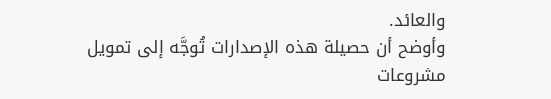والعائد.
وأوضح أن حصيلة هذه الإصدارات تُوجَّه إلى تمويل مشروعات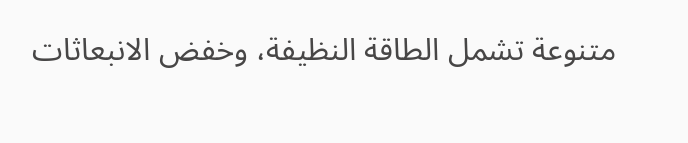متنوعة تشمل الطاقة النظيفة، وخفض الانبعاثات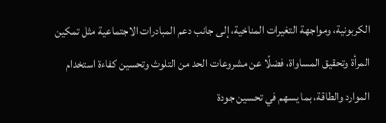الكربونية، ومواجهة التغيرات المناخية، إلى جانب دعم المبادرات الاجتماعية مثل تمكين المرأة وتحقيق المساواة، فضلًا عن مشروعات الحد من التلوث وتحسين كفاءة استخدام الموارد والطاقة، بما يسهم في تحسين جودة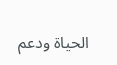الحياة ودعم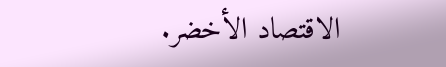الاقتصاد الأخضر.